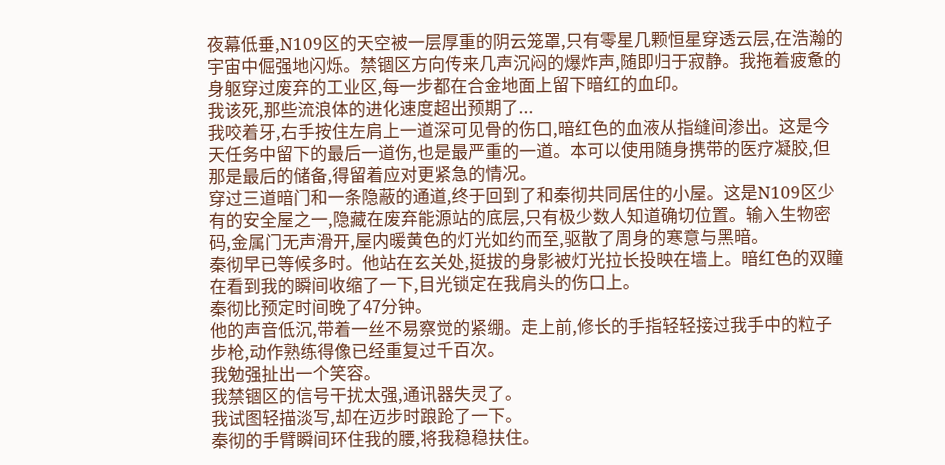夜幕低垂,N109区的天空被一层厚重的阴云笼罩,只有零星几颗恒星穿透云层,在浩瀚的宇宙中倔强地闪烁。禁锢区方向传来几声沉闷的爆炸声,随即归于寂静。我拖着疲惫的身躯穿过废弃的工业区,每一步都在合金地面上留下暗红的血印。
我该死,那些流浪体的进化速度超出预期了...
我咬着牙,右手按住左肩上一道深可见骨的伤口,暗红色的血液从指缝间渗出。这是今天任务中留下的最后一道伤,也是最严重的一道。本可以使用随身携带的医疗凝胶,但那是最后的储备,得留着应对更紧急的情况。
穿过三道暗门和一条隐蔽的通道,终于回到了和秦彻共同居住的小屋。这是N109区少有的安全屋之一,隐藏在废弃能源站的底层,只有极少数人知道确切位置。输入生物密码,金属门无声滑开,屋内暖黄色的灯光如约而至,驱散了周身的寒意与黑暗。
秦彻早已等候多时。他站在玄关处,挺拔的身影被灯光拉长投映在墙上。暗红色的双瞳在看到我的瞬间收缩了一下,目光锁定在我肩头的伤口上。
秦彻比预定时间晚了47分钟。
他的声音低沉,带着一丝不易察觉的紧绷。走上前,修长的手指轻轻接过我手中的粒子步枪,动作熟练得像已经重复过千百次。
我勉强扯出一个笑容。
我禁锢区的信号干扰太强,通讯器失灵了。
我试图轻描淡写,却在迈步时踉跄了一下。
秦彻的手臂瞬间环住我的腰,将我稳稳扶住。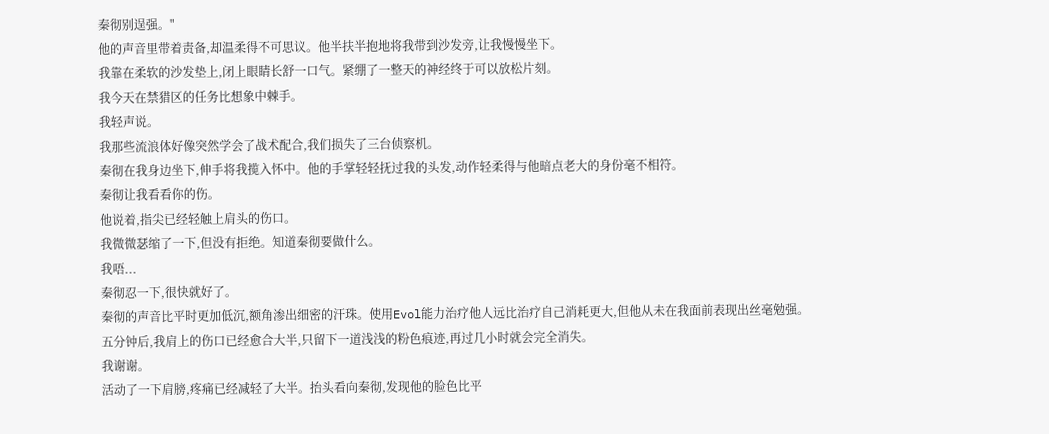秦彻别逞强。"
他的声音里带着责备,却温柔得不可思议。他半扶半抱地将我带到沙发旁,让我慢慢坐下。
我靠在柔软的沙发垫上,闭上眼睛长舒一口气。紧绷了一整天的神经终于可以放松片刻。
我今天在禁猎区的任务比想象中棘手。
我轻声说。
我那些流浪体好像突然学会了战术配合,我们损失了三台侦察机。
秦彻在我身边坐下,伸手将我揽入怀中。他的手掌轻轻抚过我的头发,动作轻柔得与他暗点老大的身份毫不相符。
秦彻让我看看你的伤。
他说着,指尖已经轻触上肩头的伤口。
我微微瑟缩了一下,但没有拒绝。知道秦彻要做什么。
我唔...
秦彻忍一下,很快就好了。
秦彻的声音比平时更加低沉,额角渗出细密的汗珠。使用Evol能力治疗他人远比治疗自己消耗更大,但他从未在我面前表现出丝毫勉强。
五分钟后,我肩上的伤口已经愈合大半,只留下一道浅浅的粉色痕迹,再过几小时就会完全消失。
我谢谢。
活动了一下肩膀,疼痛已经减轻了大半。抬头看向秦彻,发现他的脸色比平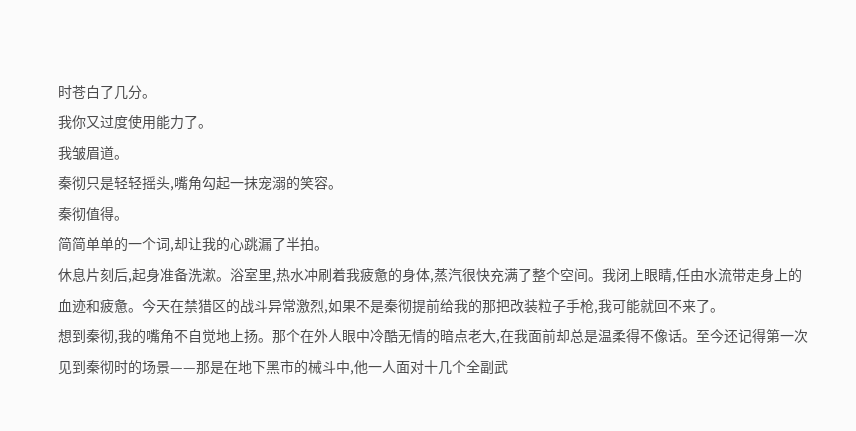时苍白了几分。
我你又过度使用能力了。
我皱眉道。
秦彻只是轻轻摇头,嘴角勾起一抹宠溺的笑容。
秦彻值得。
简简单单的一个词,却让我的心跳漏了半拍。
休息片刻后,起身准备洗漱。浴室里,热水冲刷着我疲惫的身体,蒸汽很快充满了整个空间。我闭上眼睛,任由水流带走身上的血迹和疲惫。今天在禁猎区的战斗异常激烈,如果不是秦彻提前给我的那把改装粒子手枪,我可能就回不来了。
想到秦彻,我的嘴角不自觉地上扬。那个在外人眼中冷酷无情的暗点老大,在我面前却总是温柔得不像话。至今还记得第一次见到秦彻时的场景——那是在地下黑市的械斗中,他一人面对十几个全副武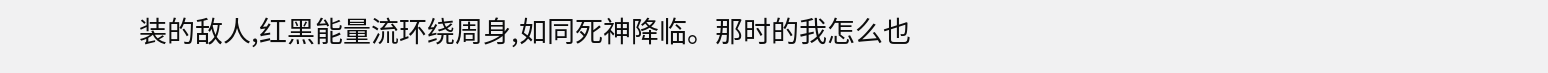装的敌人,红黑能量流环绕周身,如同死神降临。那时的我怎么也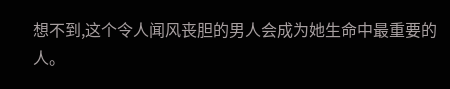想不到,这个令人闻风丧胆的男人会成为她生命中最重要的人。